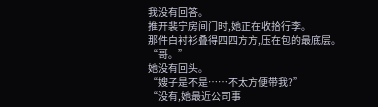我没有回答。
推开裴宁房间门时,她正在收拾行李。
那件白衬衫叠得四四方方,压在包的最底层。
“哥。”
她没有回头。
“嫂子是不是……不太方便带我?”
“没有,她最近公司事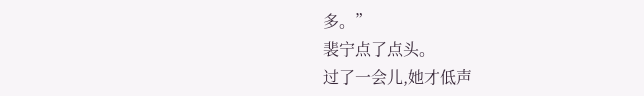多。”
裴宁点了点头。
过了一会儿,她才低声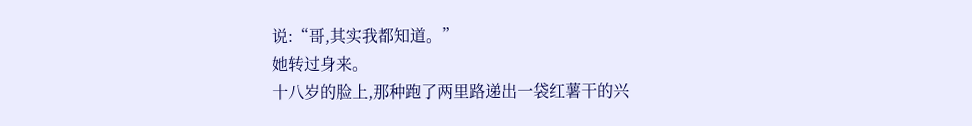说:“哥,其实我都知道。”
她转过身来。
十八岁的脸上,那种跑了两里路递出一袋红薯干的兴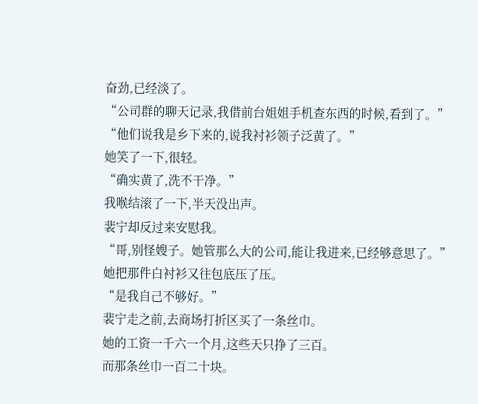奋劲,已经淡了。
“公司群的聊天记录,我借前台姐姐手机查东西的时候,看到了。”
“他们说我是乡下来的,说我衬衫领子泛黄了。”
她笑了一下,很轻。
“确实黄了,洗不干净。”
我喉结滚了一下,半天没出声。
裴宁却反过来安慰我。
“哥,别怪嫂子。她管那么大的公司,能让我进来,已经够意思了。”
她把那件白衬衫又往包底压了压。
“是我自己不够好。”
裴宁走之前,去商场打折区买了一条丝巾。
她的工资一千六一个月,这些天只挣了三百。
而那条丝巾一百二十块。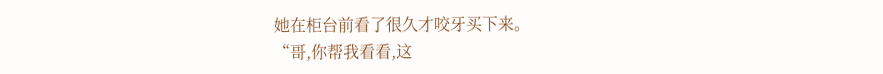她在柜台前看了很久才咬牙买下来。
“哥,你帮我看看,这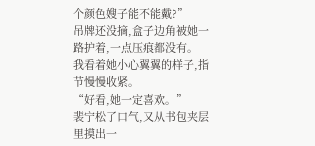个颜色嫂子能不能戴?”
吊牌还没摘,盒子边角被她一路护着,一点压痕都没有。
我看着她小心翼翼的样子,指节慢慢收紧。
“好看,她一定喜欢。”
裴宁松了口气,又从书包夹层里摸出一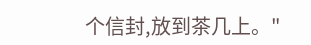个信封,放到茶几上。"